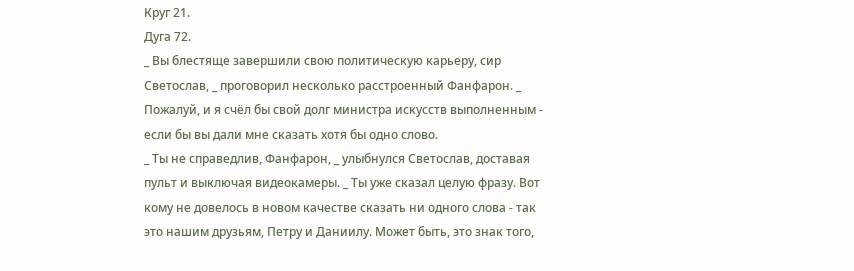Круг 21.
Дуга 72.
_ Вы блестяще завершили свою политическую карьеру, сир Светослав, _ проговорил несколько расстроенный Фанфарон. _ Пожалуй, и я счёл бы свой долг министра искусств выполненным - если бы вы дали мне сказать хотя бы одно слово.
_ Ты не справедлив, Фанфарон, _ улыбнулся Светослав, доставая пульт и выключая видеокамеры. _ Ты уже сказал целую фразу. Вот кому не довелось в новом качестве сказать ни одного слова - так это нашим друзьям, Петру и Даниилу. Может быть, это знак того,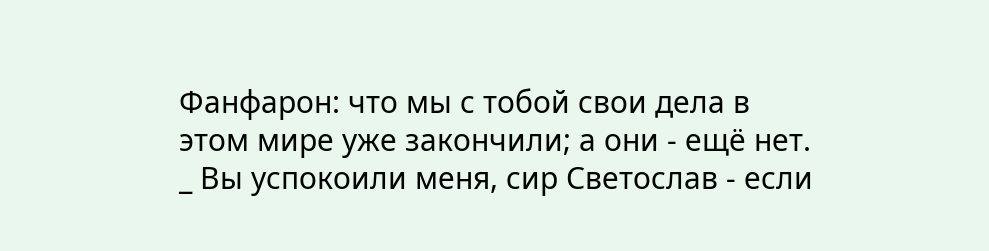Фанфарон: что мы с тобой свои дела в этом мире уже закончили; а они - ещё нет.
_ Вы успокоили меня, сир Светослав - если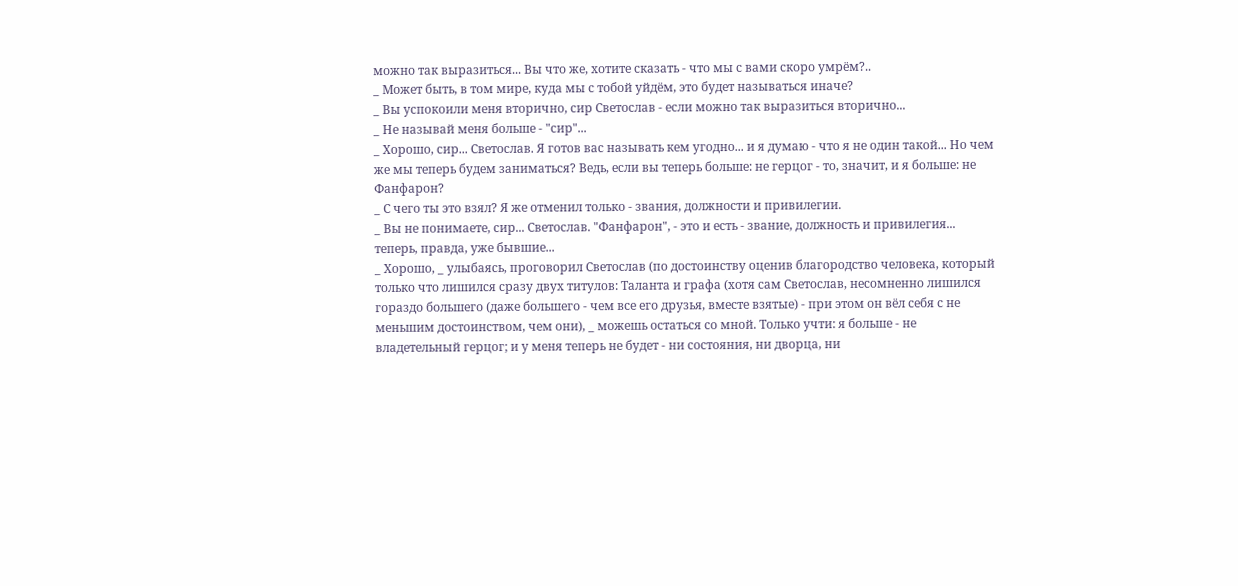можно так выразиться... Вы что же, хотите сказать - что мы с вами скоро умрём?..
_ Может быть, в том мире, куда мы с тобой уйдём, это будет называться иначе?
_ Вы успокоили меня вторично, сир Светослав - если можно так выразиться вторично...
_ Не называй меня больше - "сир"...
_ Хорошо, сир... Светослав. Я готов вас называть кем угодно... и я думаю - что я не один такой... Но чем же мы теперь будем заниматься? Ведь, если вы теперь больше: не герцог - то, значит, и я больше: не Фанфарон?
_ С чего ты это взял? Я же отменил только - звания, должности и привилегии.
_ Вы не понимаете, сир... Светослав. "Фанфарон", - это и есть - звание, должность и привилегия... теперь, правда, уже бывшие...
_ Хорошо, _ улыбаясь, проговорил Светослав (по достоинству оценив благородство человека, который только что лишился сразу двух титулов: Таланта и графа (хотя сам Светослав, несомненно лишился гораздо большего (даже большего - чем все его друзья, вместе взятые) - при этом он вёл себя с не меньшим достоинством, чем они), _ можешь остаться со мной. Только учти: я больше - не владетельный герцог; и у меня теперь не будет - ни состояния, ни дворца, ни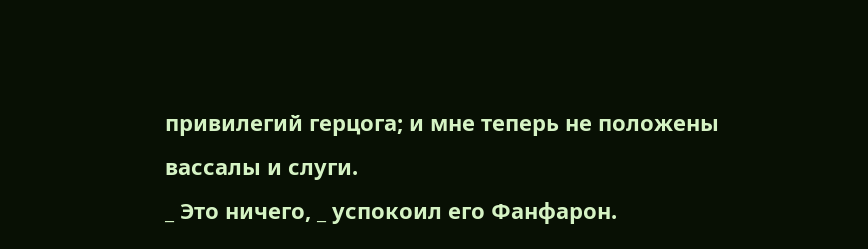привилегий герцога; и мне теперь не положены вассалы и слуги.
_ Это ничего, _ успокоил его Фанфарон.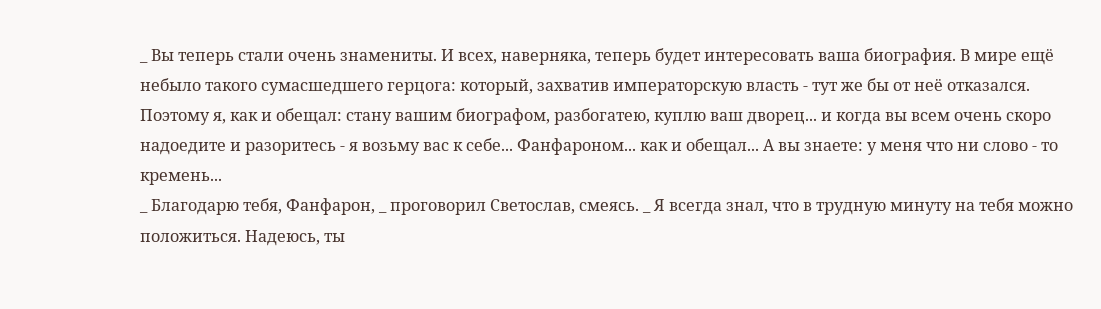_ Вы теперь стали очень знамениты. И всех, наверняка, теперь будет интересовать ваша биография. В мире ещё небыло такого сумасшедшего герцога: который, захватив императорскую власть - тут же бы от неё отказался. Поэтому я, как и обещал: стану вашим биографом, разбогатею, куплю ваш дворец... и когда вы всем очень скоро надоедите и разоритесь - я возьму вас к себе... Фанфароном... как и обещал... А вы знаете: у меня что ни слово - то кремень...
_ Благодарю тебя, Фанфарон, _ проговорил Светослав, смеясь. _ Я всегда знал, что в трудную минуту на тебя можно положиться. Надеюсь, ты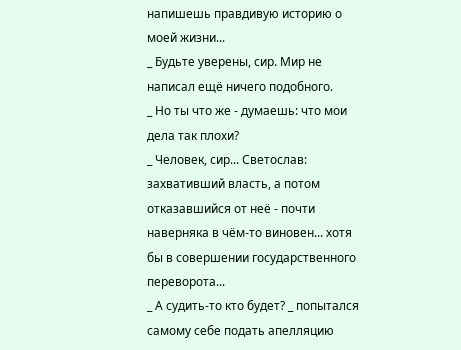напишешь правдивую историю о моей жизни...
_ Будьте уверены, сир. Мир не написал ещё ничего подобного.
_ Но ты что же - думаешь: что мои дела так плохи?
_ Человек, сир... Светослав: захвативший власть, а потом отказавшийся от неё - почти наверняка в чём-то виновен... хотя бы в совершении государственного переворота...
_ А судить-то кто будет? _ попытался самому себе подать апелляцию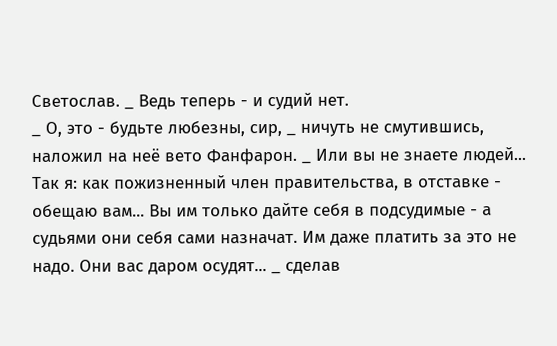Светослав. _ Ведь теперь - и судий нет.
_ О, это - будьте любезны, сир, _ ничуть не смутившись, наложил на неё вето Фанфарон. _ Или вы не знаете людей... Так я: как пожизненный член правительства, в отставке - обещаю вам... Вы им только дайте себя в подсудимые - а судьями они себя сами назначат. Им даже платить за это не надо. Они вас даром осудят... _ сделав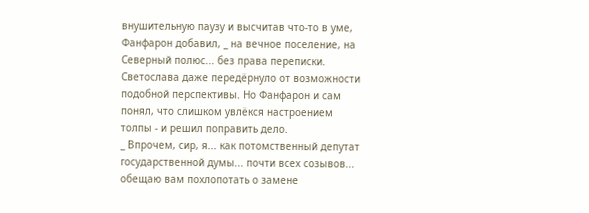внушительную паузу и высчитав что-то в уме, Фанфарон добавил, _ на вечное поселение, на Северный полюс... без права переписки.
Светослава даже передёрнуло от возможности подобной перспективы. Но Фанфарон и сам понял, что слишком увлёкся настроением толпы - и решил поправить дело.
_ Впрочем, сир, я... как потомственный депутат государственной думы... почти всех созывов... обещаю вам похлопотать о замене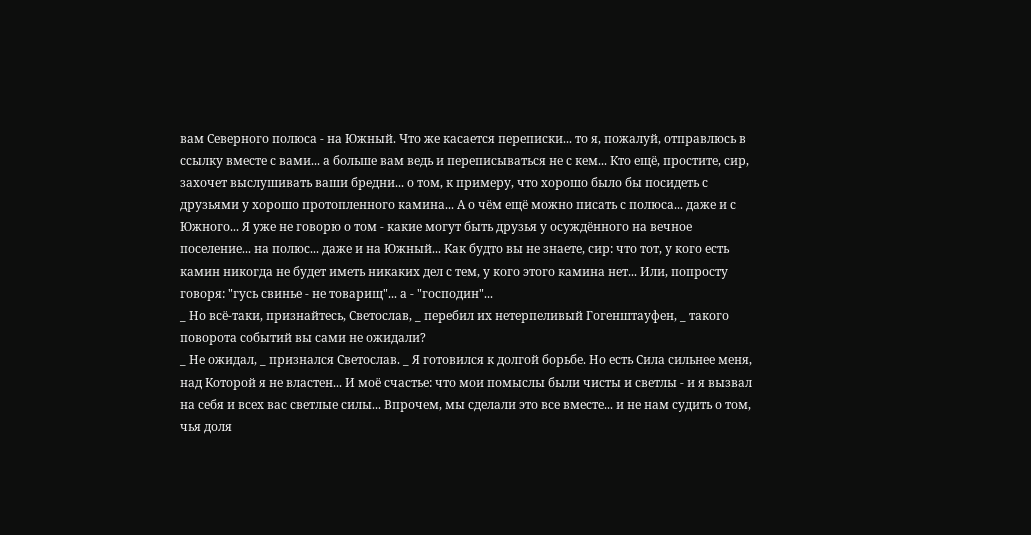вам Северного полюса - на Южный. Что же касается переписки... то я, пожалуй, отправлюсь в ссылку вместе с вами... а больше вам ведь и переписываться не с кем... Кто ещё, простите, сир, захочет выслушивать ваши бредни... о том, к примеру, что хорошо было бы посидеть с друзьями у хорошо протопленного камина... А о чём ещё можно писать с полюса... даже и с Южного... Я уже не говорю о том - какие могут быть друзья у осуждённого на вечное поселение... на полюс... даже и на Южный... Как будто вы не знаете, сир: что тот, у кого есть камин никогда не будет иметь никаких дел с тем, у кого этого камина нет... Или, попросту говоря: "гусь свинье - не товарищ"... а - "господин"...
_ Но всё-таки, признайтесь, Светослав, _ перебил их нетерпеливый Гогенштауфен, _ такого поворота событий вы сами не ожидали?
_ Не ожидал, _ признался Светослав. _ Я готовился к долгой борьбе. Но есть Сила сильнее меня, над Которой я не властен... И моё счастье: что мои помыслы были чисты и светлы - и я вызвал на себя и всех вас светлые силы... Впрочем, мы сделали это все вместе... и не нам судить о том, чья доля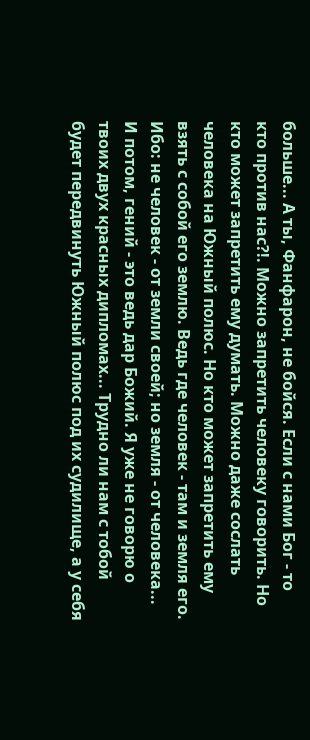больше... А ты, Фанфарон, не бойся. Если с нами Бог - то кто против нас?!. Можно запретить человеку говорить. Но кто может запретить ему думать. Можно даже сослать человека на Южный полюс. Но кто может запретить ему взять с собой его землю. Ведь где человек - там и земля его. Ибо: не человек - от земли своей; но земля - от человека... И потом, гений - это ведь дар Божий. Я уже не говорю о твоих двух красных дипломах... Трудно ли нам с тобой будет передвинуть Южный полюс под их судилище, а у себя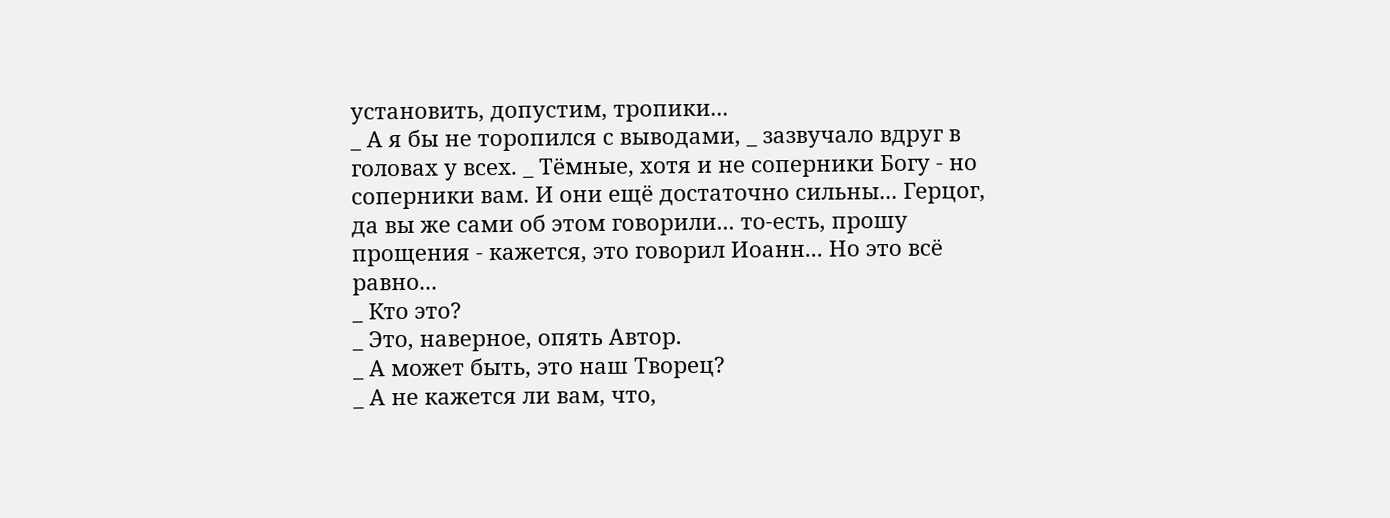установить, допустим, тропики...
_ А я бы не торопился с выводами, _ зазвучало вдруг в головах у всех. _ Тёмные, хотя и не соперники Богу - но соперники вам. И они ещё достаточно сильны... Герцог, да вы же сами об этом говорили... то-есть, прошу прощения - кажется, это говорил Иоанн... Но это всё равно...
_ Кто это?
_ Это, наверное, опять Автор.
_ А может быть, это наш Творец?
_ А не кажется ли вам, что,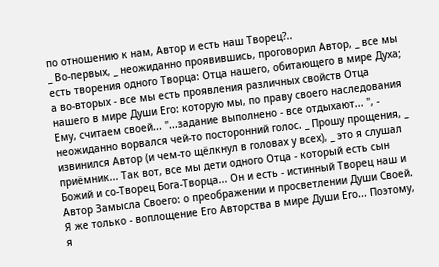по отношению к нам, Автор и есть наш Творец?..
_ Во-первых, _ неожиданно проявившись, проговорил Автор, _ все мы есть творения одного Творца: Отца нашего, обитающего в мире Духа; а во-вторых - все мы есть проявления различных свойств Отца нашего в мире Души Его: которую мы, по праву своего наследования Ему, считаем своей... "...задание выполнено - все отдыхают... ", - неожиданно ворвался чей-то посторонний голос. _ Прошу прощения, _ извинился Автор (и чем-то щёлкнул в головах у всех), _ это я слушал приёмник... Так вот, все мы дети одного Отца - который есть сын Божий и со-Творец Бога-Творца... Он и есть - истинный Творец наш и Автор Замысла Своего: о преображении и просветлении Души Своей. Я же только - воплощение Его Авторства в мире Души Его... Поэтому, я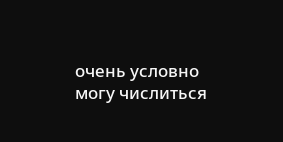очень условно могу числиться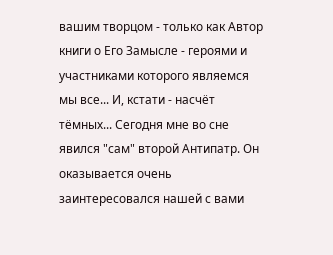вашим творцом - только как Автор книги о Его Замысле - героями и участниками которого являемся мы все... И, кстати - насчёт тёмных... Сегодня мне во сне явился "сам" второй Антипатр. Он оказывается очень заинтересовался нашей с вами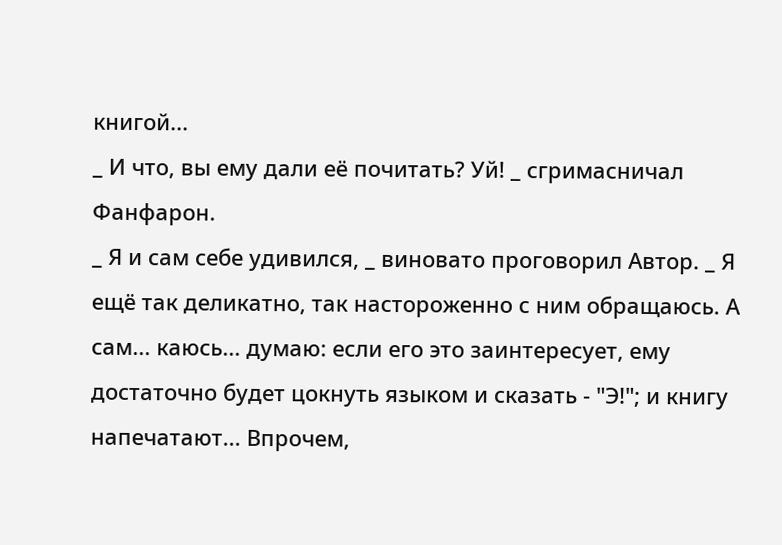книгой...
_ И что, вы ему дали её почитать? Уй! _ сгримасничал Фанфарон.
_ Я и сам себе удивился, _ виновато проговорил Автор. _ Я ещё так деликатно, так настороженно с ним обращаюсь. А сам... каюсь... думаю: если его это заинтересует, ему достаточно будет цокнуть языком и сказать - "Э!"; и книгу напечатают... Впрочем,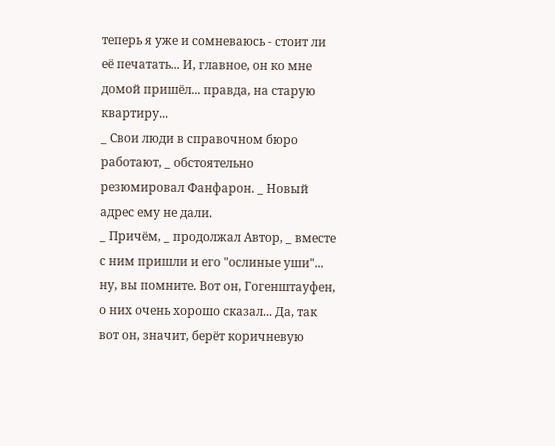теперь я уже и сомневаюсь - стоит ли её печатать... И, главное, он ко мне домой пришёл... правда, на старую квартиру...
_ Свои люди в справочном бюро работают, _ обстоятельно резюмировал Фанфарон. _ Новый адрес ему не дали.
_ Причём, _ продолжал Автор, _ вместе с ним пришли и его "ослиные уши"... ну, вы помните. Вот он, Гогенштауфен, о них очень хорошо сказал... Да, так вот он, значит, берёт коричневую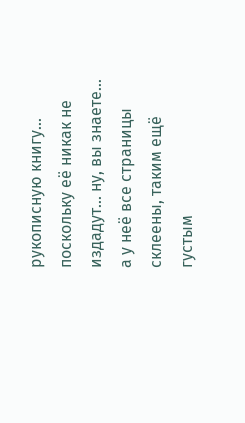рукописную книгу... поскольку её никак не издадут... ну, вы знаете... а у неё все страницы склеены, таким ещё густым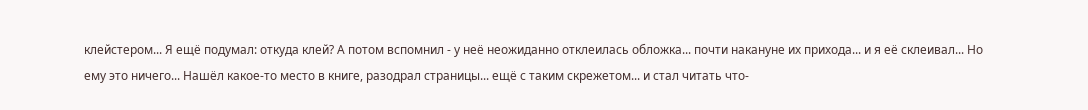клейстером... Я ещё подумал: откуда клей? А потом вспомнил - у неё неожиданно отклеилась обложка... почти накануне их прихода... и я её склеивал... Но ему это ничего... Нашёл какое-то место в книге, разодрал страницы... ещё с таким скрежетом... и стал читать что-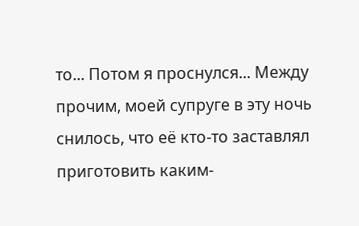то... Потом я проснулся... Между прочим, моей супруге в эту ночь снилось, что её кто-то заставлял приготовить каким-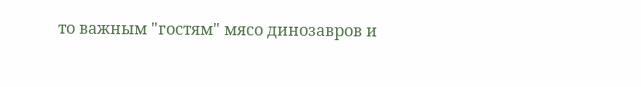то важным "гостям" мясо динозавров и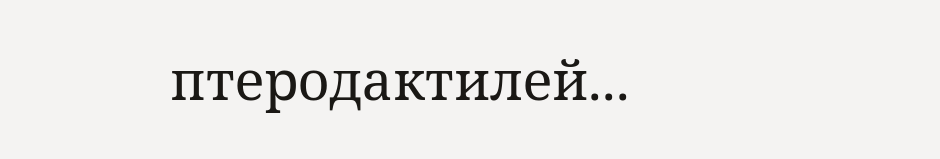птеродактилей...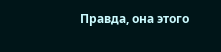Правда, она этого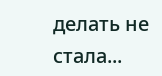делать не стала...